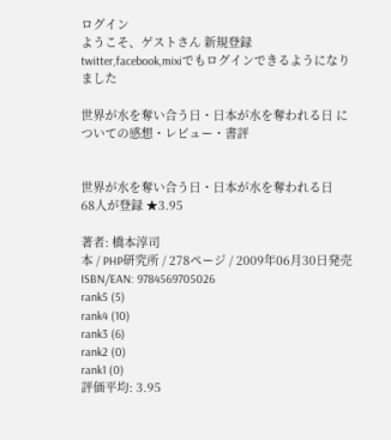ログイン
ようこそ、ゲストさん 新規登録
twitter,facebook,mixiでもログインできるようになりました

世界が水を奪い合う日・日本が水を奪われる日 についての感想・レビュー・書評


世界が水を奪い合う日・日本が水を奪われる日
68人が登録 ★3.95

著者: 橋本淳司
本 / PHP研究所 / 278ページ / 2009年06月30日発売
ISBN/EAN: 9784569705026
rank5 (5)
rank4 (10)
rank3 (6)
rank2 (0)
rank1 (0)
評価平均: 3.95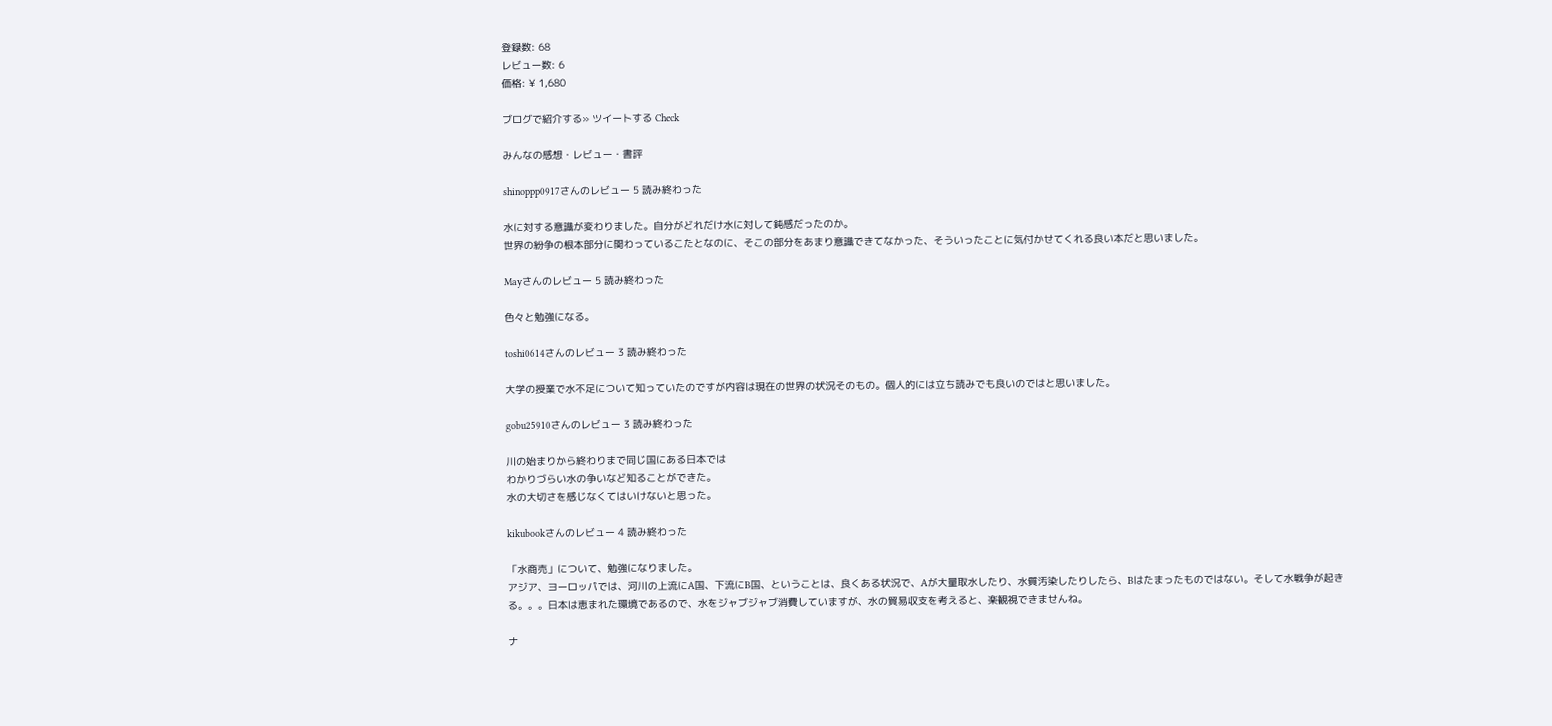登録数: 68
レビュー数: 6
価格: ¥ 1,680

ブログで紹介する» ツイートする Check

みんなの感想・レビュー・書評

shinoppp0917さんのレビュー 5 読み終わった

水に対する意識が変わりました。自分がどれだけ水に対して鈍感だったのか。
世界の紛争の根本部分に関わっているこたとなのに、そこの部分をあまり意識できてなかった、そういったことに気付かせてくれる良い本だと思いました。

Mayさんのレビュー 5 読み終わった

色々と勉強になる。

toshi0614さんのレビュー 3 読み終わった

大学の授業で水不足について知っていたのですが内容は現在の世界の状況そのもの。個人的には立ち読みでも良いのではと思いました。

gobu25910さんのレビュー 3 読み終わった

川の始まりから終わりまで同じ国にある日本では
わかりづらい水の争いなど知ることができた。
水の大切さを感じなくてはいけないと思った。

kikubookさんのレビュー 4 読み終わった

「水商売」について、勉強になりました。
アジア、ヨーロッパでは、河川の上流にA国、下流にB国、ということは、良くある状況で、Aが大量取水したり、水質汚染したりしたら、Bはたまったものではない。そして水戦争が起きる。。。日本は恵まれた環境であるので、水をジャブジャブ消費していますが、水の貿易収支を考えると、楽観視できませんね。

ナ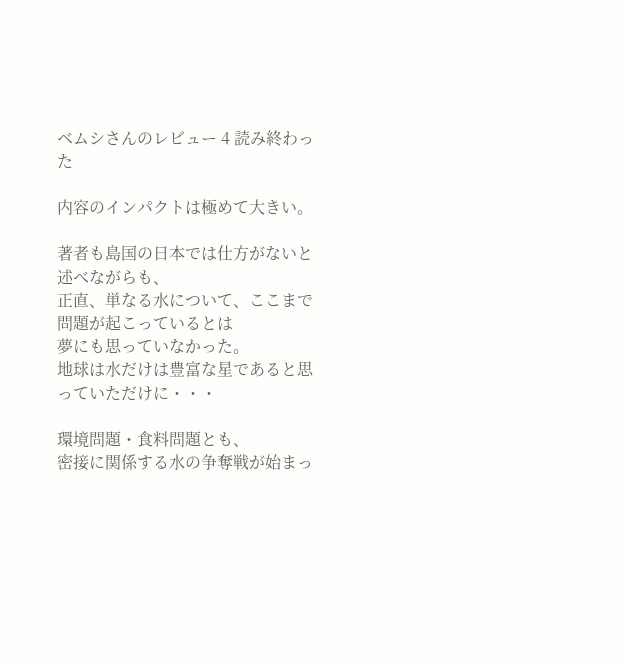ベムシさんのレビュー 4 読み終わった

内容のインパクトは極めて大きい。

著者も島国の日本では仕方がないと述べながらも、
正直、単なる水について、ここまで問題が起こっているとは
夢にも思っていなかった。
地球は水だけは豊富な星であると思っていただけに・・・

環境問題・食料問題とも、
密接に関係する水の争奪戦が始まっ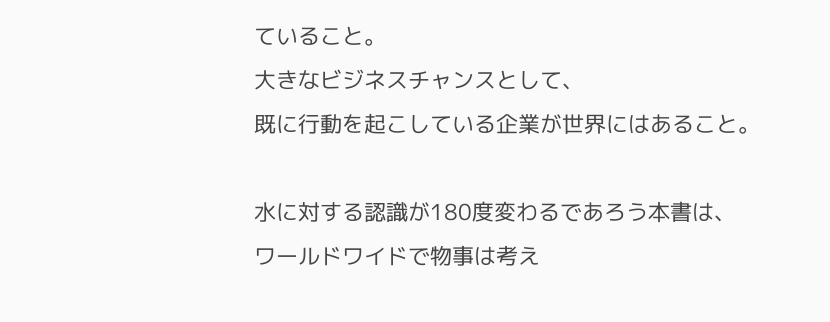ていること。
大きなビジネスチャンスとして、
既に行動を起こしている企業が世界にはあること。

水に対する認識が180度変わるであろう本書は、
ワールドワイドで物事は考え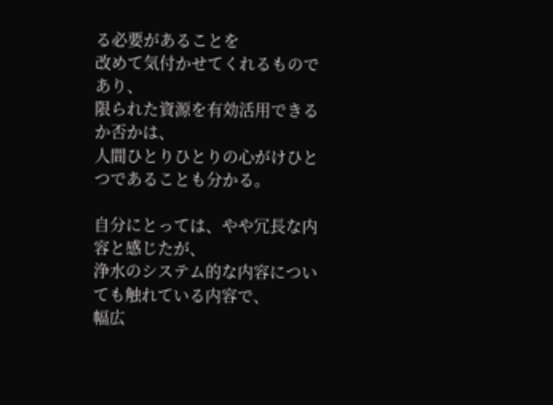る必要があることを
改めて気付かせてくれるものであり、
限られた資源を有効活用できるか否かは、
人間ひとりひとりの心がけひとつであることも分かる。

自分にとっては、やや冗長な内容と感じたが、
浄水のシステム的な内容についても触れている内容で、
幅広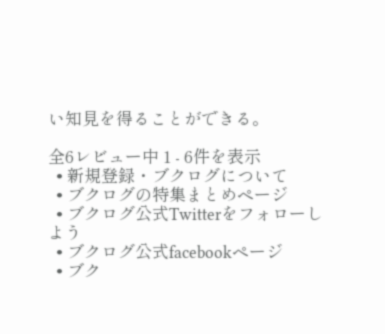い知見を得ることができる。

全6レビュー中 1 - 6件を表示
  • 新規登録・ブクログについて
  • ブクログの特集まとめページ
  • ブクログ公式Twitterをフォローしよう
  • ブクログ公式facebookページ
  • ブク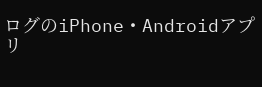ログのiPhone・Androidアプリ